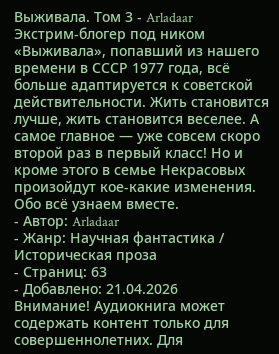Выживала. Том 3 - Arladaar
Экстрим-блогер под ником «Выживала», попавший из нашего времени в СССР 1977 года, всё больше адаптируется к советской действительности. Жить становится лучше, жить становится веселее. А самое главное — уже совсем скоро второй раз в первый класс! Но и кроме этого в семье Некрасовых произойдут кое-какие изменения. Обо всё узнаем вместе.
- Автор: Arladaar
- Жанр: Научная фантастика / Историческая проза
- Страниц: 63
- Добавлено: 21.04.2026
Внимание! Аудиокнига может содержать контент только для совершеннолетних. Для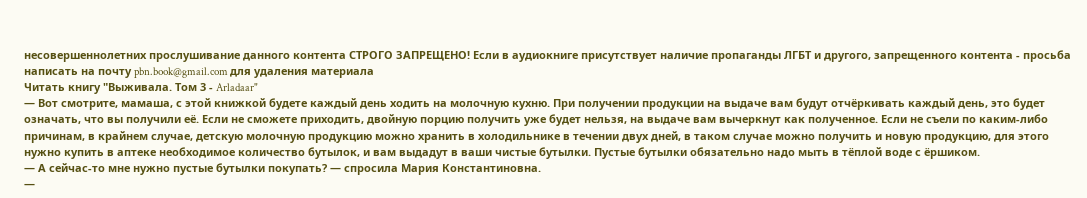несовершеннолетних прослушивание данного контента СТРОГО ЗАПРЕЩЕНО! Если в аудиокниге присутствует наличие пропаганды ЛГБТ и другого, запрещенного контента - просьба написать на почту pbn.book@gmail.com для удаления материала
Читать книгу "Выживала. Том 3 - Arladaar"
— Вот смотрите, мамаша, с этой книжкой будете каждый день ходить на молочную кухню. При получении продукции на выдаче вам будут отчёркивать каждый день, это будет означать, что вы получили её. Если не сможете приходить, двойную порцию получить уже будет нельзя, на выдаче вам вычеркнут как полученное. Если не съели по каким-либо причинам, в крайнем случае, детскую молочную продукцию можно хранить в холодильнике в течении двух дней, в таком случае можно получить и новую продукцию, для этого нужно купить в аптеке необходимое количество бутылок, и вам выдадут в ваши чистые бутылки. Пустые бутылки обязательно надо мыть в тёплой воде с ёршиком.
— А сейчас-то мне нужно пустые бутылки покупать? — спросила Мария Константиновна.
—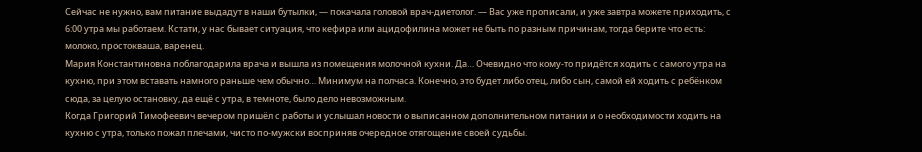Сейчас не нужно, вам питание выдадут в наши бутылки, — покачала головой врач-диетолог. — Вас уже прописали, и уже завтра можете приходить, с 6:00 утра мы работаем. Кстати, у нас бывает ситуация, что кефира или ацидофилина может не быть по разным причинам, тогда берите что есть: молоко, простокваша, варенец.
Мария Константиновна поблагодарила врача и вышла из помещения молочной кухни. Да… Очевидно что кому-то придётся ходить с самого утра на кухню, при этом вставать намного раньше чем обычно… Минимум на полчаса. Конечно, это будет либо отец, либо сын, самой ей ходить с ребёнком сюда, за целую остановку, да ещё с утра, в темноте, было дело невозможным.
Когда Григорий Тимофеевич вечером пришёл с работы и услышал новости о выписанном дополнительном питании и о необходимости ходить на кухню с утра, только пожал плечами, чисто по-мужски восприняв очередное отягощение своей судьбы.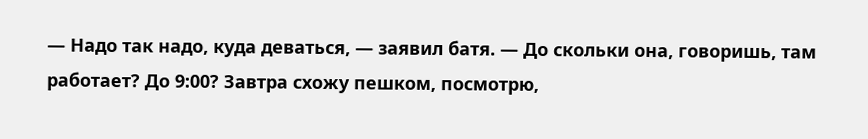— Надо так надо, куда деваться, — заявил батя. — До скольки она, говоришь, там работает? До 9:00? Завтра схожу пешком, посмотрю,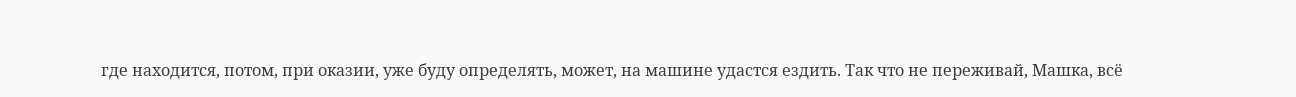где находится, потом, при оказии, уже буду определять, может, на машине удастся ездить. Так что не переживай, Машка, всё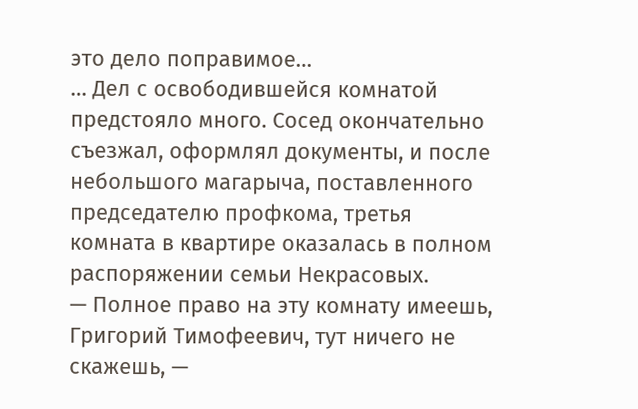это дело поправимое…
… Дел с освободившейся комнатой предстояло много. Сосед окончательно съезжал, оформлял документы, и после небольшого магарыча, поставленного председателю профкома, третья комната в квартире оказалась в полном распоряжении семьи Некрасовых.
— Полное право на эту комнату имеешь, Григорий Тимофеевич, тут ничего не скажешь, —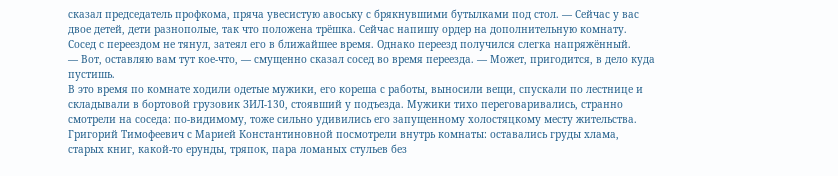сказал председатель профкома, пряча увесистую авоську с брякнувшими бутылками под стол. — Сейчас у вас двое детей, дети разнополые, так что положена трёшка. Сейчас напишу ордер на дополнительную комнату.
Сосед с переездом не тянул, затеял его в ближайшее время. Однако переезд получился слегка напряжённый.
— Вот, оставляю вам тут кое-что, — смущенно сказал сосед во время переезда. — Может, пригодится, в дело куда пустишь.
В это время по комнате ходили одетые мужики, его кореша с работы, выносили вещи, спускали по лестнице и складывали в бортовой грузовик ЗИЛ-130, стоявший у подъезда. Мужики тихо переговаривались, странно смотрели на соседа: по-видимому, тоже сильно удивились его запущенному холостяцкому месту жительства.
Григорий Тимофеевич с Марией Константиновной посмотрели внутрь комнаты: оставались груды хлама, старых книг, какой-то ерунды, тряпок, пара ломаных стульев без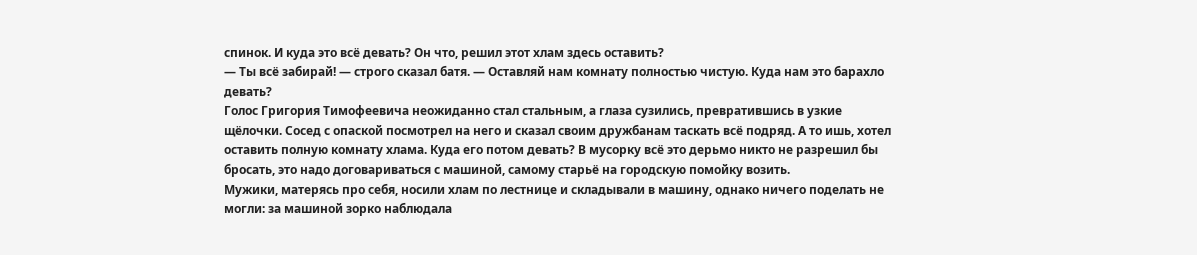спинок. И куда это всё девать? Он что, решил этот хлам здесь оставить?
— Ты всё забирай! — строго сказал батя. — Оставляй нам комнату полностью чистую. Куда нам это барахло девать?
Голос Григория Тимофеевича неожиданно стал стальным, а глаза сузились, превратившись в узкие щёлочки. Сосед с опаской посмотрел на него и сказал своим дружбанам таскать всё подряд. А то ишь, хотел оставить полную комнату хлама. Куда его потом девать? В мусорку всё это дерьмо никто не разрешил бы бросать, это надо договариваться с машиной, самому старьё на городскую помойку возить.
Мужики, матерясь про себя, носили хлам по лестнице и складывали в машину, однако ничего поделать не могли: за машиной зорко наблюдала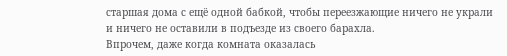старшая дома с ещё одной бабкой, чтобы переезжающие ничего не украли и ничего не оставили в подъезде из своего барахла.
Впрочем, даже когда комната оказалась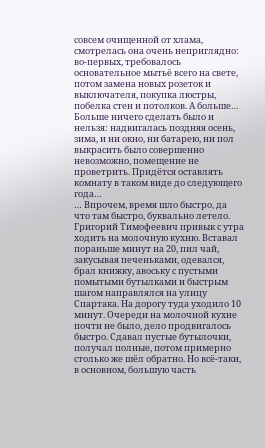совсем очищенной от хлама, смотрелась она очень неприглядно: во-первых, требовалось основательное мытьё всего на свете, потом замена новых розеток и выключателя, покупка люстры, побелка стен и потолков. А больше… Больше ничего сделать было и нельзя: надвигалась поздняя осень, зима, и ни окно, ни батарею, ни пол выкрасить было совершенно невозможно, помещение не проветрить. Придётся оставлять комнату в таком виде до следующего года…
… Впрочем, время шло быстро, да что там быстро, буквально летело. Григорий Тимофеевич привык с утра ходить на молочную кухню. Вставал пораньше минут на 20, пил чай, закусывая печеньками, одевался, брал книжку, авоську с пустыми помытыми бутылками и быстрым шагом направлялся на улицу Спартака. На дорогу туда уходило 10 минут. Очереди на молочной кухне почти не было, дело продвигалось быстро. Сдавал пустые бутылочки, получал полные, потом примерно столько же шёл обратно. Но всё-таки, в основном, большую часть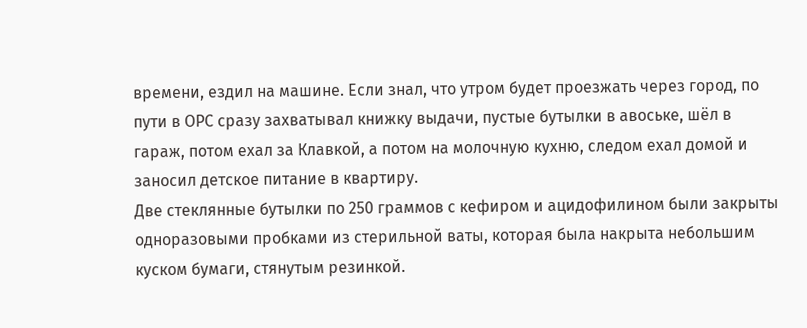времени, ездил на машине. Если знал, что утром будет проезжать через город, по пути в ОРС сразу захватывал книжку выдачи, пустые бутылки в авоське, шёл в гараж, потом ехал за Клавкой, а потом на молочную кухню, следом ехал домой и заносил детское питание в квартиру.
Две стеклянные бутылки по 250 граммов с кефиром и ацидофилином были закрыты одноразовыми пробками из стерильной ваты, которая была накрыта небольшим куском бумаги, стянутым резинкой.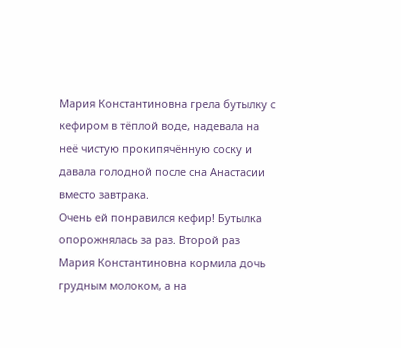Мария Константиновна грела бутылку с кефиром в тёплой воде, надевала на неё чистую прокипячённую соску и давала голодной после сна Анастасии вместо завтрака.
Очень ей понравился кефир! Бутылка опорожнялась за раз. Второй раз Мария Константиновна кормила дочь грудным молоком, а на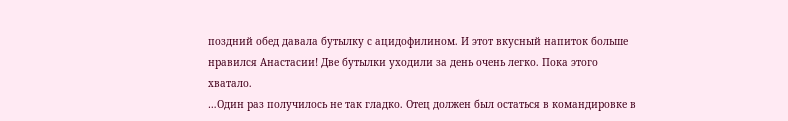поздний обед давала бутылку с ацидофилином. И этот вкусный напиток больше нравился Анастасии! Две бутылки уходили за день очень легко. Пока этого хватало.
…Один раз получилось не так гладко. Отец должен был остаться в командировке в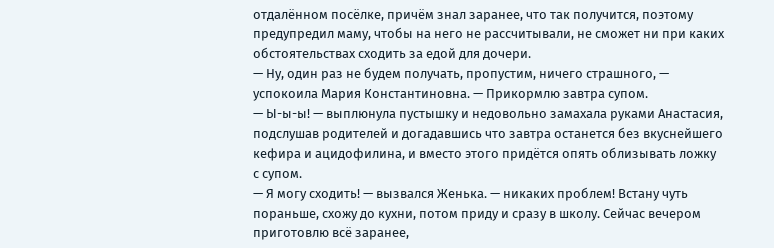отдалённом посёлке, причём знал заранее, что так получится, поэтому предупредил маму, чтобы на него не рассчитывали, не сможет ни при каких обстоятельствах сходить за едой для дочери.
— Ну, один раз не будем получать, пропустим, ничего страшного, — успокоила Мария Константиновна. — Прикормлю завтра супом.
— Ы-ы-ы! — выплюнула пустышку и недовольно замахала руками Анастасия, подслушав родителей и догадавшись что завтра останется без вкуснейшего кефира и ацидофилина, и вместо этого придётся опять облизывать ложку с супом.
— Я могу сходить! — вызвался Женька. — никаких проблем! Встану чуть пораньше, схожу до кухни, потом приду и сразу в школу. Сейчас вечером приготовлю всё заранее,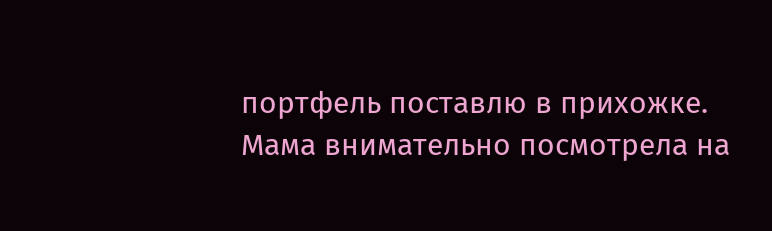портфель поставлю в прихожке.
Мама внимательно посмотрела на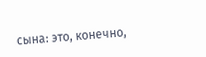сына: это, конечно,